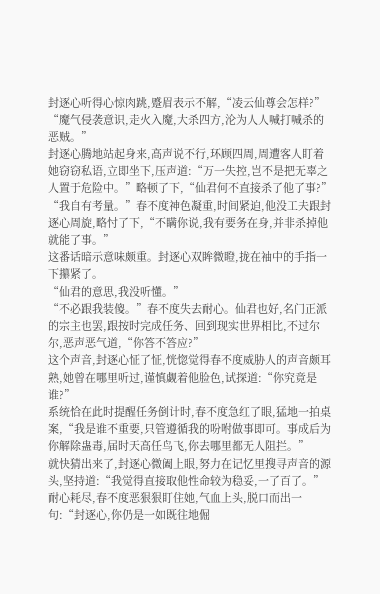封逐心听得心惊肉跳,蹙眉表示不解,“凌云仙尊会怎样?”
“魔气侵袭意识,走火入魔,大杀四方,沦为人人喊打喊杀的恶贼。”
封逐心腾地站起身来,高声说不行,环顾四周,周遭客人盯着她窃窃私语,立即坐下,压声道:“万一失控,岂不是把无辜之人置于危险中。”略顿了下,“仙君何不直接杀了他了事?”
“我自有考量。”春不度神色凝重,时间紧迫,他没工夫跟封逐心周旋,略忖了下,“不瞒你说,我有要务在身,并非杀掉他就能了事。”
这番话暗示意味颇重。封逐心双眸微瞪,拢在袖中的手指一下攥紧了。
“仙君的意思,我没听懂。”
“不必跟我装傻。”春不度失去耐心。仙君也好,名门正派的宗主也罢,跟按时完成任务、回到现实世界相比,不过尔尔,恶声恶气道,“你答不答应?”
这个声音,封逐心怔了怔,恍惚觉得春不度威胁人的声音颇耳熟,她曾在哪里听过,谨慎觑着他脸色,试探道:“你究竟是谁?”
系统恰在此时提醒任务倒计时,春不度急红了眼,猛地一拍桌案,“我是谁不重要,只管遵循我的吩咐做事即可。事成后为你解除蛊毒,届时天高任鸟飞,你去哪里都无人阻拦。”
就快猜出来了,封逐心微阖上眼,努力在记忆里搜寻声音的源头,坚持道:“我觉得直接取他性命较为稳妥,一了百了。”
耐心耗尽,春不度恶狠狠盯住她,气血上头,脱口而出一句:“封逐心,你仍是一如既往地倔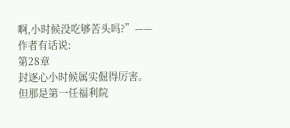啊,小时候没吃够苦头吗?”——
作者有话说:
第28章
封逐心小时候属实倔得厉害。
但那是第一任福利院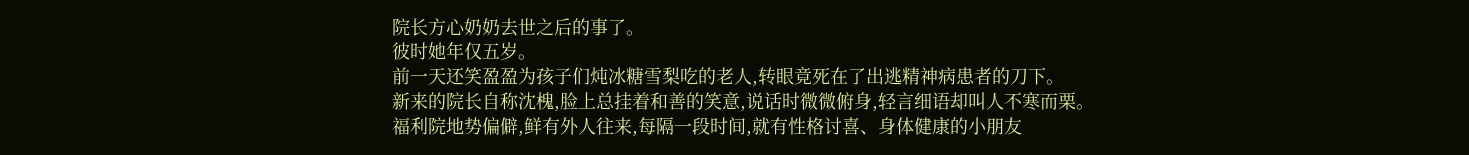院长方心奶奶去世之后的事了。
彼时她年仅五岁。
前一天还笑盈盈为孩子们炖冰糖雪梨吃的老人,转眼竟死在了出逃精神病患者的刀下。
新来的院长自称沈槐,脸上总挂着和善的笑意,说话时微微俯身,轻言细语却叫人不寒而栗。
福利院地势偏僻,鲜有外人往来,每隔一段时间,就有性格讨喜、身体健康的小朋友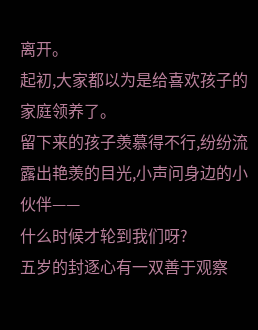离开。
起初,大家都以为是给喜欢孩子的家庭领养了。
留下来的孩子羡慕得不行,纷纷流露出艳羡的目光,小声问身边的小伙伴——
什么时候才轮到我们呀?
五岁的封逐心有一双善于观察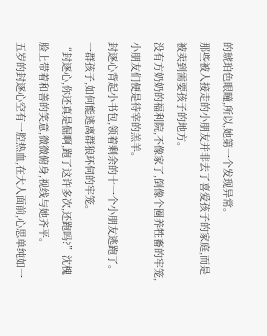的琥珀色眼瞳,所以,她第一个发现异常。
那些被人接走的小朋友并非去了喜爱孩子的家庭,而是被卖到需要孩子的地方。
没有方奶奶的福利院,不像家了,倒像个圈养牲畜的牢笼,小朋友们便是待宰的羔羊。
封逐心背起小书包,领着剩余的十一个小朋友逃跑了。
一群孩子,如何能逃离群狼环伺的牢笼。
“封逐心,你还真是倔啊,跑了这许多次,还跑吗?”沈槐脸上带着和善的笑意,微微俯身,视线与她齐平。
五岁的封逐心空有一腔热血,在大人面前,心思单纯如一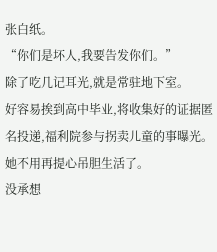张白纸。
“你们是坏人,我要告发你们。”
除了吃几记耳光,就是常驻地下室。
好容易挨到高中毕业,将收集好的证据匿名投递,福利院参与拐卖儿童的事曝光。
她不用再提心吊胆生活了。
没承想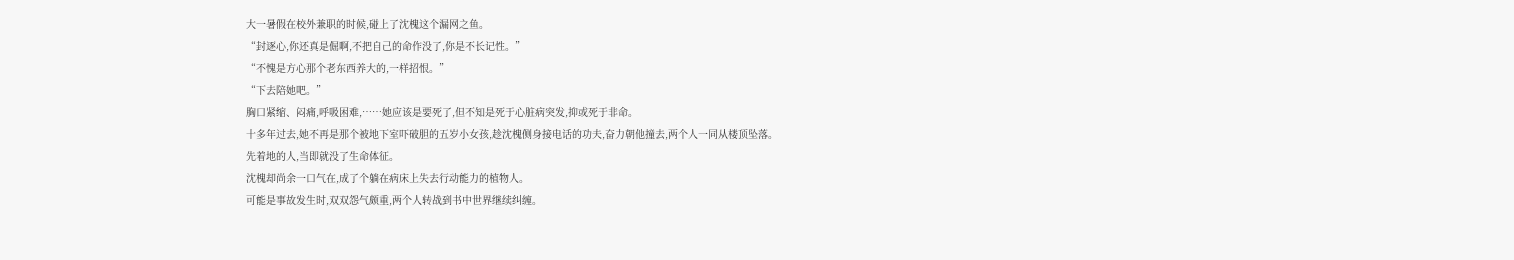大一暑假在校外兼职的时候,碰上了沈槐这个漏网之鱼。
“封逐心,你还真是倔啊,不把自己的命作没了,你是不长记性。”
“不愧是方心那个老东西养大的,一样招恨。”
“下去陪她吧。”
胸口紧缩、闷痛,呼吸困难,……她应该是要死了,但不知是死于心脏病突发,抑或死于非命。
十多年过去,她不再是那个被地下室吓破胆的五岁小女孩,趁沈槐侧身接电话的功夫,奋力朝他撞去,两个人一同从楼顶坠落。
先着地的人,当即就没了生命体征。
沈槐却尚余一口气在,成了个躺在病床上失去行动能力的植物人。
可能是事故发生时,双双怨气颇重,两个人转战到书中世界继续纠缠。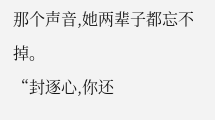那个声音,她两辈子都忘不掉。
“封逐心,你还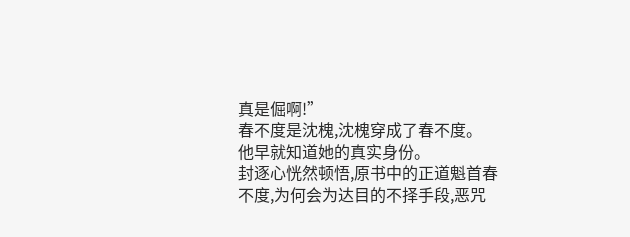真是倔啊!”
春不度是沈槐,沈槐穿成了春不度。
他早就知道她的真实身份。
封逐心恍然顿悟,原书中的正道魁首春不度,为何会为达目的不择手段,恶咒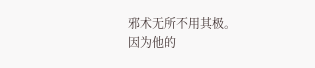邪术无所不用其极。
因为他的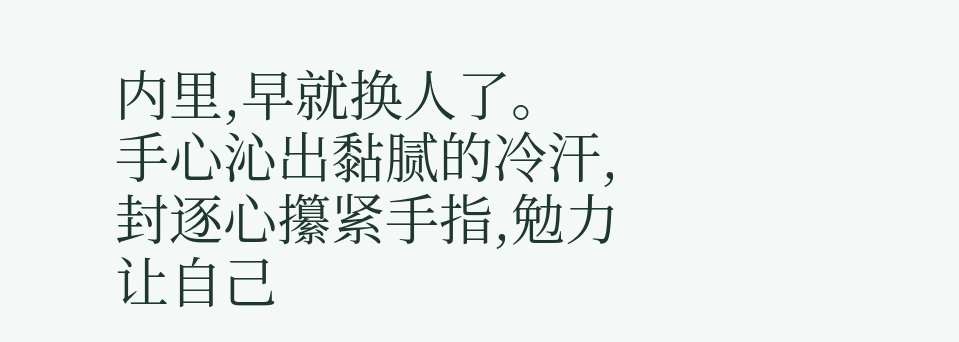内里,早就换人了。
手心沁出黏腻的冷汗,封逐心攥紧手指,勉力让自己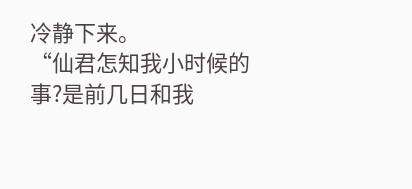冷静下来。
“仙君怎知我小时候的事?是前几日和我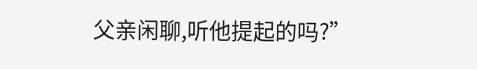父亲闲聊,听他提起的吗?”